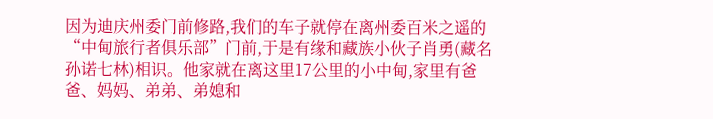因为迪庆州委门前修路,我们的车子就停在离州委百米之遥的“中甸旅行者俱乐部”门前,于是有缘和藏族小伙子肖勇(藏名孙诺七林)相识。他家就在离这里17公里的小中甸,家里有爸爸、妈妈、弟弟、弟媳和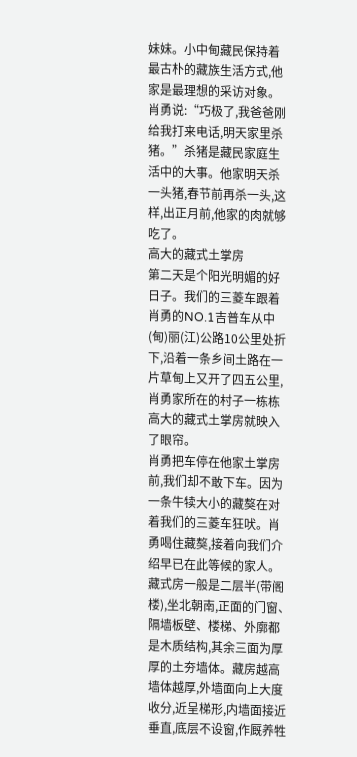妹妹。小中甸藏民保持着最古朴的藏族生活方式,他家是最理想的采访对象。
肖勇说:“巧极了,我爸爸刚给我打来电话,明天家里杀猪。”杀猪是藏民家庭生活中的大事。他家明天杀一头猪,春节前再杀一头,这样,出正月前,他家的肉就够吃了。
高大的藏式土掌房
第二天是个阳光明媚的好日子。我们的三菱车跟着肖勇的NO.1吉普车从中(甸)丽(江)公路10公里处折下,沿着一条乡间土路在一片草甸上又开了四五公里,肖勇家所在的村子一栋栋高大的藏式土掌房就映入了眼帘。
肖勇把车停在他家土掌房前,我们却不敢下车。因为一条牛犊大小的藏獒在对着我们的三菱车狂吠。肖勇喝住藏獒,接着向我们介绍早已在此等候的家人。
藏式房一般是二层半(带阁楼),坐北朝南,正面的门窗、隔墙板壁、楼梯、外廓都是木质结构,其余三面为厚厚的土夯墙体。藏房越高墙体越厚,外墙面向上大度收分,近呈梯形,内墙面接近垂直,底层不设窗,作厩养牲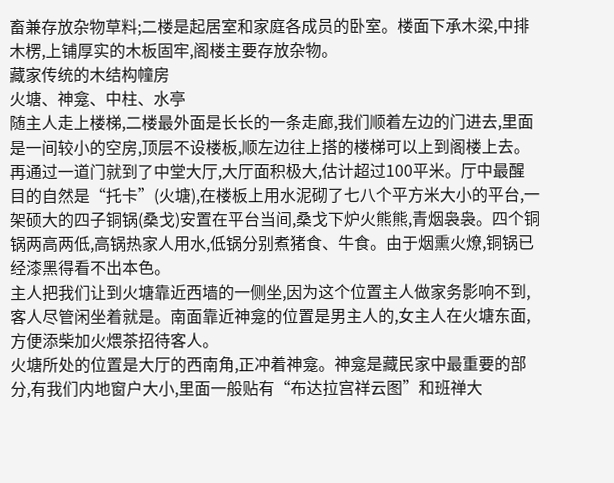畜兼存放杂物草料;二楼是起居室和家庭各成员的卧室。楼面下承木梁,中排木楞,上铺厚实的木板固牢,阁楼主要存放杂物。
藏家传统的木结构幢房
火塘、神龛、中柱、水亭
随主人走上楼梯,二楼最外面是长长的一条走廊,我们顺着左边的门进去,里面是一间较小的空房,顶层不设楼板,顺左边往上搭的楼梯可以上到阁楼上去。再通过一道门就到了中堂大厅,大厅面积极大,估计超过100平米。厅中最醒目的自然是“托卡”(火塘),在楼板上用水泥砌了七八个平方米大小的平台,一架硕大的四子铜锅(桑戈)安置在平台当间,桑戈下炉火熊熊,青烟袅袅。四个铜锅两高两低,高锅热家人用水,低锅分别煮猪食、牛食。由于烟熏火燎,铜锅已经漆黑得看不出本色。
主人把我们让到火塘靠近西墙的一侧坐,因为这个位置主人做家务影响不到,客人尽管闲坐着就是。南面靠近神龛的位置是男主人的,女主人在火塘东面,方便添柴加火煨茶招待客人。
火塘所处的位置是大厅的西南角,正冲着神龛。神龛是藏民家中最重要的部分,有我们内地窗户大小,里面一般贴有“布达拉宫祥云图”和班禅大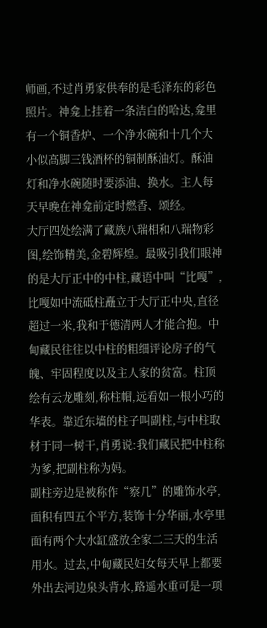师画,不过肖勇家供奉的是毛泽东的彩色照片。神龛上挂着一条洁白的哈达,龛里有一个铜香炉、一个净水碗和十几个大小似高脚三钱酒杯的铜制酥油灯。酥油灯和净水碗随时要添油、换水。主人每天早晚在神龛前定时燃香、颂经。
大厅四处绘满了藏族八瑞相和八瑞物彩图,绘饰精美,金碧辉煌。最吸引我们眼神的是大厅正中的中柱,藏语中叫“比嘎”,比嘎如中流砥柱矗立于大厅正中央,直径超过一米,我和于德清两人才能合抱。中甸藏民往往以中柱的粗细评论房子的气魄、牢固程度以及主人家的贫富。柱顶绘有云龙雕刻,称柱帽,远看如一根小巧的华表。靠近东墙的柱子叫副柱,与中柱取材于同一树干,肖勇说:我们藏民把中柱称为爹,把副柱称为妈。
副柱旁边是被称作“察几”的雕饰水亭,面积有四五个平方,装饰十分华丽,水亭里面有两个大水缸盛放全家二三天的生活用水。过去,中甸藏民妇女每天早上都要外出去河边泉头背水,路遥水重可是一项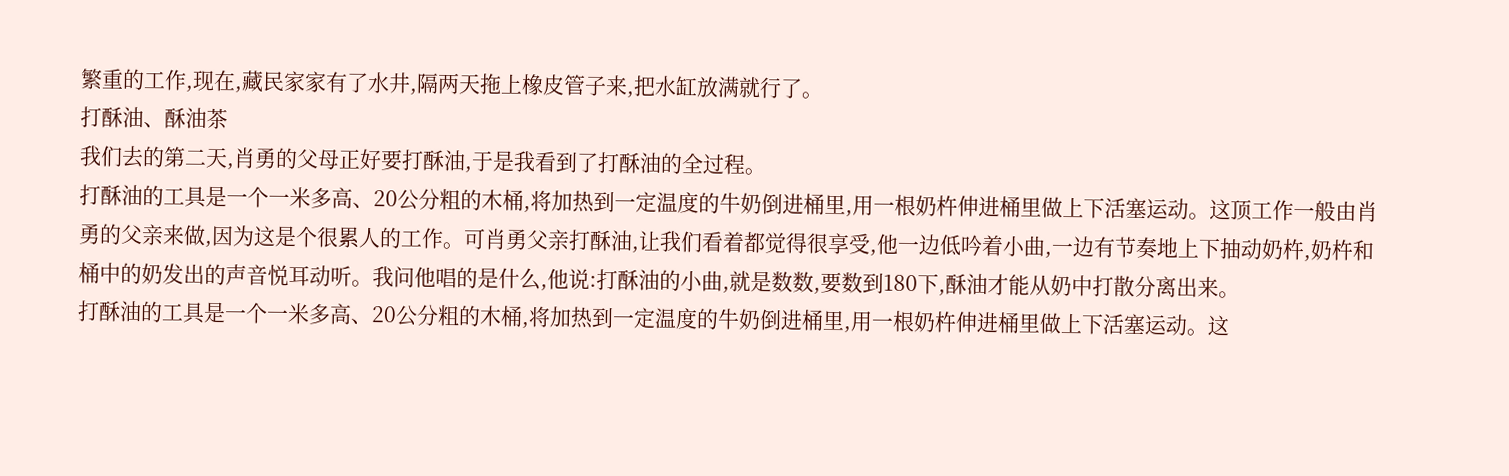繁重的工作,现在,藏民家家有了水井,隔两天拖上橡皮管子来,把水缸放满就行了。
打酥油、酥油茶
我们去的第二天,肖勇的父母正好要打酥油,于是我看到了打酥油的全过程。
打酥油的工具是一个一米多高、20公分粗的木桶,将加热到一定温度的牛奶倒进桶里,用一根奶杵伸进桶里做上下活塞运动。这顶工作一般由肖勇的父亲来做,因为这是个很累人的工作。可肖勇父亲打酥油,让我们看着都觉得很享受,他一边低吟着小曲,一边有节奏地上下抽动奶杵,奶杵和桶中的奶发出的声音悦耳动听。我问他唱的是什么,他说:打酥油的小曲,就是数数,要数到180下,酥油才能从奶中打散分离出来。
打酥油的工具是一个一米多高、20公分粗的木桶,将加热到一定温度的牛奶倒进桶里,用一根奶杵伸进桶里做上下活塞运动。这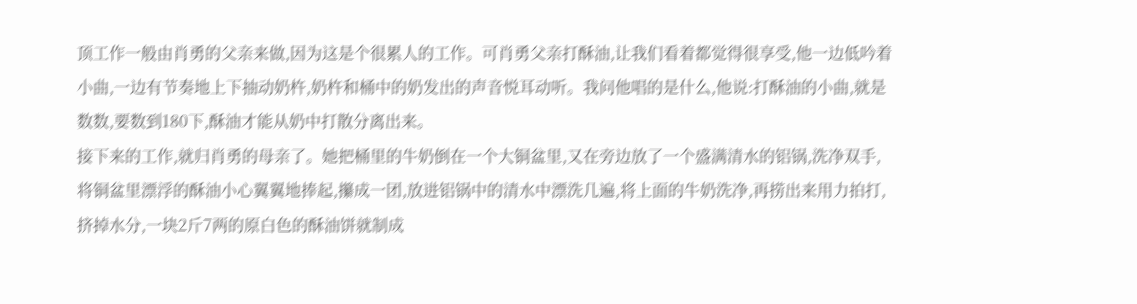顶工作一般由肖勇的父亲来做,因为这是个很累人的工作。可肖勇父亲打酥油,让我们看着都觉得很享受,他一边低吟着小曲,一边有节奏地上下抽动奶杵,奶杵和桶中的奶发出的声音悦耳动听。我问他唱的是什么,他说:打酥油的小曲,就是数数,要数到180下,酥油才能从奶中打散分离出来。
接下来的工作,就归肖勇的母亲了。她把桶里的牛奶倒在一个大铜盆里,又在旁边放了一个盛满清水的铝锅,洗净双手,将铜盆里漂浮的酥油小心翼翼地捧起,攥成一团,放进铝锅中的清水中漂洗几遍,将上面的牛奶洗净,再捞出来用力拍打,挤掉水分,一块2斤7两的原白色的酥油饼就制成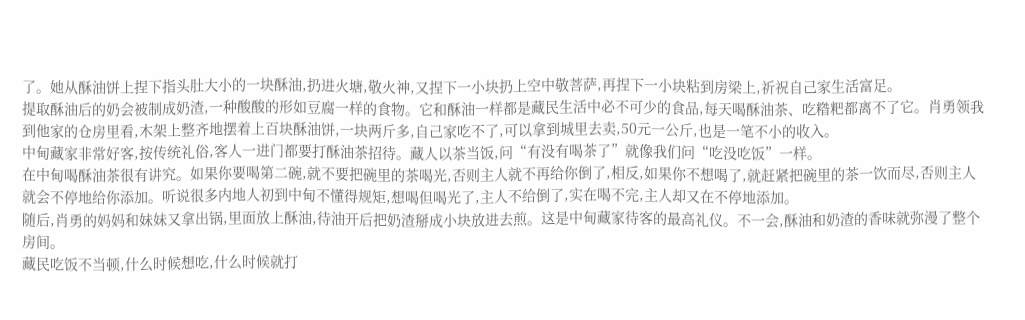了。她从酥油饼上捏下指头肚大小的一块酥油,扔进火塘,敬火神,又捏下一小块扔上空中敬菩萨,再捏下一小块粘到房梁上,祈祝自己家生活富足。
提取酥油后的奶会被制成奶渣,一种酸酸的形如豆腐一样的食物。它和酥油一样都是藏民生活中必不可少的食品,每天喝酥油茶、吃糌粑都离不了它。肖勇领我到他家的仓房里看,木架上整齐地摆着上百块酥油饼,一块两斤多,自己家吃不了,可以拿到城里去卖,50元一公斤,也是一笔不小的收入。
中甸藏家非常好客,按传统礼俗,客人一进门都要打酥油茶招待。藏人以茶当饭,问“有没有喝茶了”就像我们问“吃没吃饭”一样。
在中甸喝酥油茶很有讲究。如果你要喝第二碗,就不要把碗里的茶喝光,否则主人就不再给你倒了,相反,如果你不想喝了,就赶紧把碗里的茶一饮而尽,否则主人就会不停地给你添加。听说很多内地人初到中甸不懂得规矩,想喝但喝光了,主人不给倒了,实在喝不完,主人却又在不停地添加。
随后,肖勇的妈妈和妹妹又拿出锅,里面放上酥油,待油开后把奶渣掰成小块放进去煎。这是中甸藏家待客的最高礼仪。不一会,酥油和奶渣的香味就弥漫了整个房间。
藏民吃饭不当顿,什么时候想吃,什么时候就打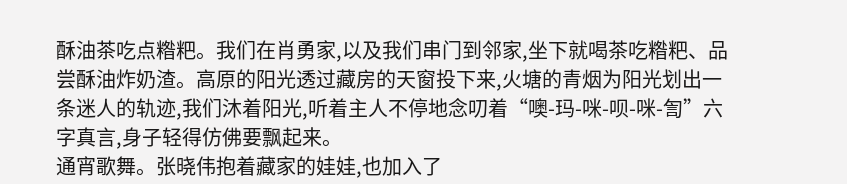酥油茶吃点糌粑。我们在肖勇家,以及我们串门到邻家,坐下就喝茶吃糌粑、品尝酥油炸奶渣。高原的阳光透过藏房的天窗投下来,火塘的青烟为阳光划出一条迷人的轨迹,我们沐着阳光,听着主人不停地念叨着“噢-玛-咪-呗-咪-訇”六字真言,身子轻得仿佛要飘起来。
通宵歌舞。张晓伟抱着藏家的娃娃,也加入了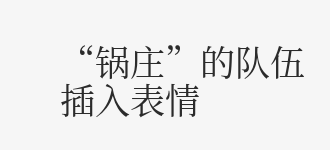“锅庄”的队伍
插入表情